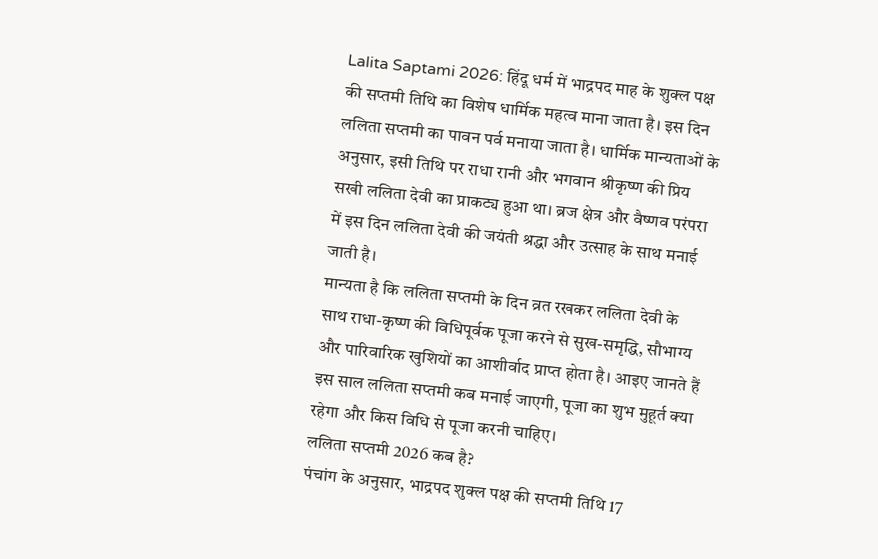Lalita Saptami 2026: हिंदू धर्म में भाद्रपद माह के शुक्ल पक्ष की सप्तमी तिथि का विशेष धार्मिक महत्व माना जाता है। इस दिन ललिता सप्तमी का पावन पर्व मनाया जाता है। धार्मिक मान्यताओं के अनुसार, इसी तिथि पर राधा रानी और भगवान श्रीकृष्ण की प्रिय सखी ललिता देवी का प्राकट्य हुआ था। ब्रज क्षेत्र और वैष्णव परंपरा में इस दिन ललिता देवी की जयंती श्रद्धा और उत्साह के साथ मनाई जाती है।
मान्यता है कि ललिता सप्तमी के दिन व्रत रखकर ललिता देवी के साथ राधा-कृष्ण की विधिपूर्वक पूजा करने से सुख-समृद्धि, सौभाग्य और पारिवारिक खुशियों का आशीर्वाद प्राप्त होता है। आइए जानते हैं इस साल ललिता सप्तमी कब मनाई जाएगी, पूजा का शुभ मुहूर्त क्या रहेगा और किस विधि से पूजा करनी चाहिए।
ललिता सप्तमी 2026 कब है?
पंचांग के अनुसार, भाद्रपद शुक्ल पक्ष की सप्तमी तिथि 17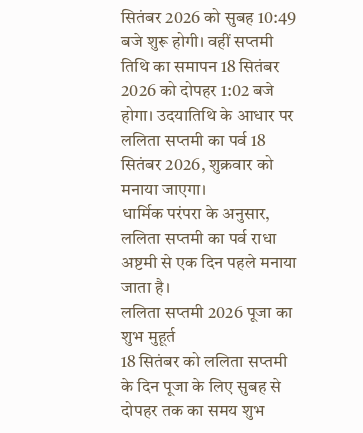सितंबर 2026 को सुबह 10:49 बजे शुरू होगी। वहीं सप्तमी तिथि का समापन 18 सितंबर 2026 को दोपहर 1:02 बजे होगा। उदयातिथि के आधार पर ललिता सप्तमी का पर्व 18 सितंबर 2026, शुक्रवार को मनाया जाएगा।
धार्मिक परंपरा के अनुसार, ललिता सप्तमी का पर्व राधा अष्टमी से एक दिन पहले मनाया जाता है।
ललिता सप्तमी 2026 पूजा का शुभ मुहूर्त
18 सितंबर को ललिता सप्तमी के दिन पूजा के लिए सुबह से दोपहर तक का समय शुभ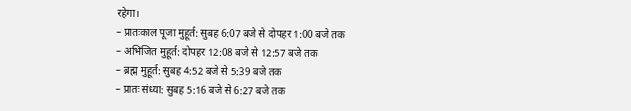रहेगा।
– प्रातःकाल पूजा मुहूर्त: सुबह 6:07 बजे से दोपहर 1:00 बजे तक
– अभिजित मुहूर्त: दोपहर 12:08 बजे से 12:57 बजे तक
– ब्रह्म मुहूर्त: सुबह 4:52 बजे से 5:39 बजे तक
– प्रातः संध्या: सुबह 5:16 बजे से 6:27 बजे तक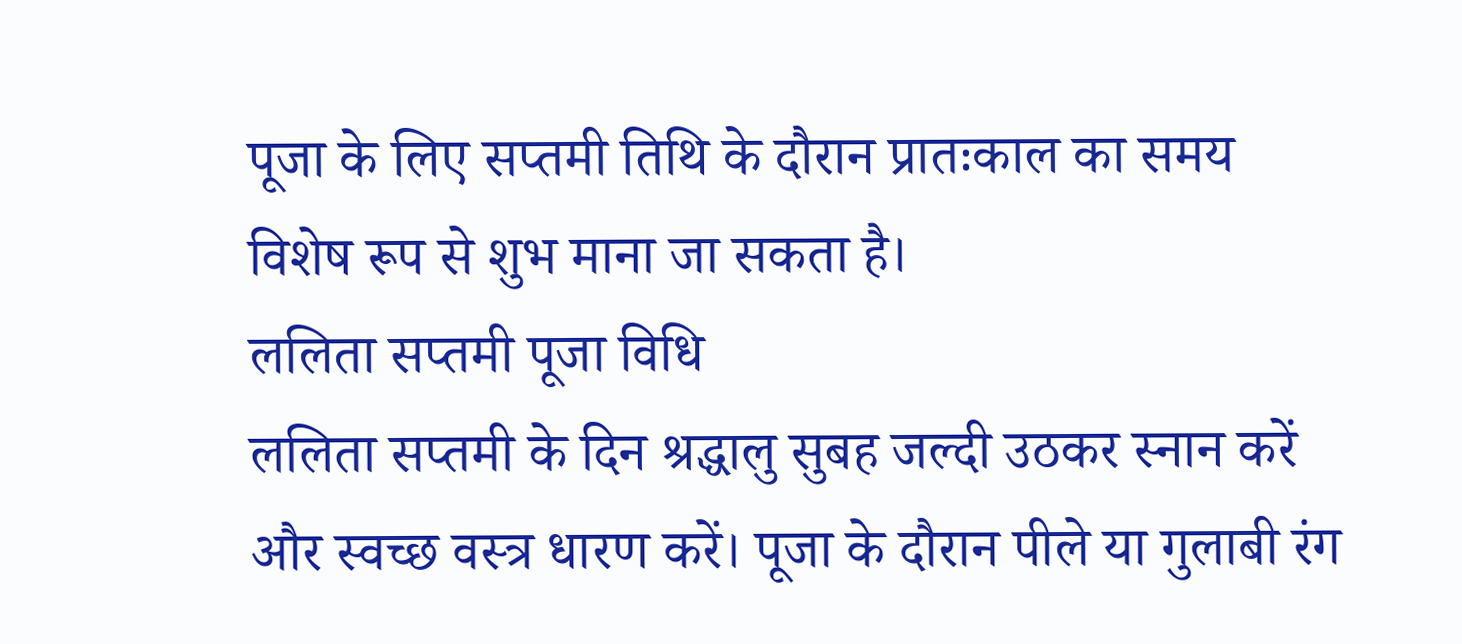पूजा के लिए सप्तमी तिथि के दौरान प्रातःकाल का समय विशेष रूप से शुभ माना जा सकता है।
ललिता सप्तमी पूजा विधि
ललिता सप्तमी के दिन श्रद्धालु सुबह जल्दी उठकर स्नान करें और स्वच्छ वस्त्र धारण करें। पूजा के दौरान पीले या गुलाबी रंग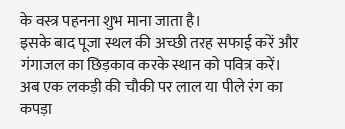के वस्त्र पहनना शुभ माना जाता है।
इसके बाद पूजा स्थल की अच्छी तरह सफाई करें और गंगाजल का छिड़काव करके स्थान को पवित्र करें। अब एक लकड़ी की चौकी पर लाल या पीले रंग का कपड़ा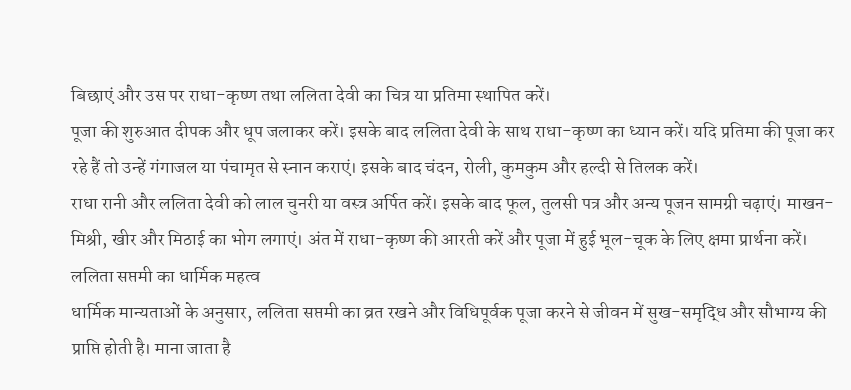बिछाएं और उस पर राधा-कृष्ण तथा ललिता देवी का चित्र या प्रतिमा स्थापित करें।
पूजा की शुरुआत दीपक और धूप जलाकर करें। इसके बाद ललिता देवी के साथ राधा-कृष्ण का ध्यान करें। यदि प्रतिमा की पूजा कर रहे हैं तो उन्हें गंगाजल या पंचामृत से स्नान कराएं। इसके बाद चंदन, रोली, कुमकुम और हल्दी से तिलक करें।
राधा रानी और ललिता देवी को लाल चुनरी या वस्त्र अर्पित करें। इसके बाद फूल, तुलसी पत्र और अन्य पूजन सामग्री चढ़ाएं। माखन-मिश्री, खीर और मिठाई का भोग लगाएं। अंत में राधा-कृष्ण की आरती करें और पूजा में हुई भूल-चूक के लिए क्षमा प्रार्थना करें।
ललिता सप्तमी का धार्मिक महत्व
धार्मिक मान्यताओं के अनुसार, ललिता सप्तमी का व्रत रखने और विधिपूर्वक पूजा करने से जीवन में सुख-समृद्धि और सौभाग्य की प्राप्ति होती है। माना जाता है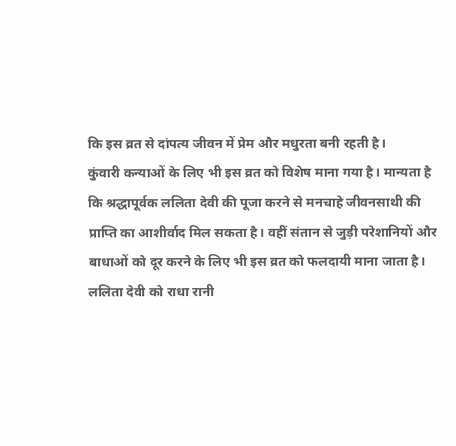कि इस व्रत से दांपत्य जीवन में प्रेम और मधुरता बनी रहती है।
कुंवारी कन्याओं के लिए भी इस व्रत को विशेष माना गया है। मान्यता है कि श्रद्धापूर्वक ललिता देवी की पूजा करने से मनचाहे जीवनसाथी की प्राप्ति का आशीर्वाद मिल सकता है। वहीं संतान से जुड़ी परेशानियों और बाधाओं को दूर करने के लिए भी इस व्रत को फलदायी माना जाता है।
ललिता देवी को राधा रानी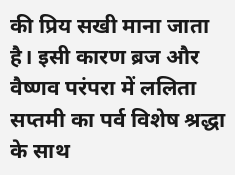की प्रिय सखी माना जाता है। इसी कारण ब्रज और वैष्णव परंपरा में ललिता सप्तमी का पर्व विशेष श्रद्धा के साथ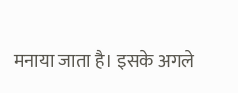मनाया जाता है। इसके अगले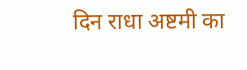दिन राधा अष्टमी का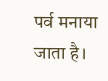पर्व मनाया जाता है।